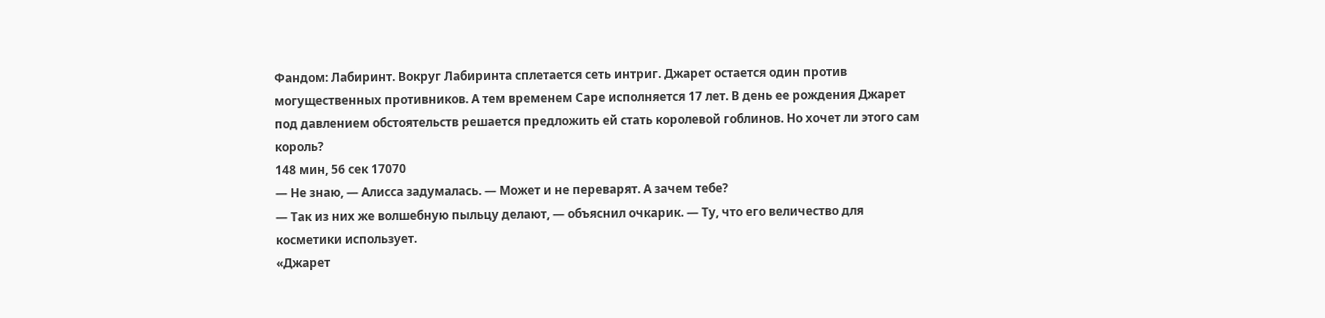Фандом: Лабиринт. Вокруг Лабиринта сплетается сеть интриг. Джарет остается один против могущественных противников. А тем временем Саре исполняется 17 лет. В день ее рождения Джарет под давлением обстоятельств решается предложить ей стать королевой гоблинов. Но хочет ли этого сам король?
148 мин, 56 сек 17070
— Не знаю, — Алисса задумалась. — Может и не переварят. А зачем тебе?
— Так из них же волшебную пыльцу делают, — объяснил очкарик. — Ту, что его величество для косметики использует.
«Джарет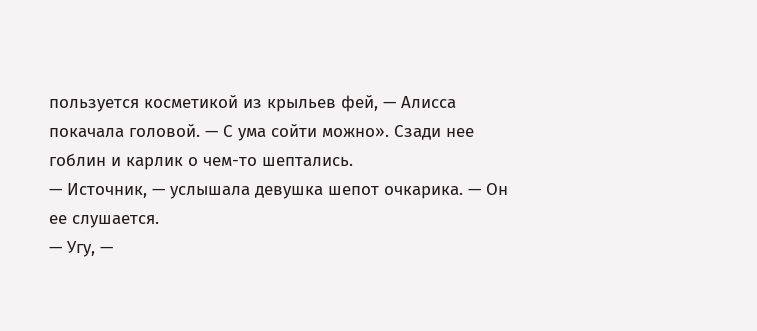пользуется косметикой из крыльев фей, — Алисса покачала головой. — С ума сойти можно». Сзади нее гоблин и карлик о чем-то шептались.
— Источник, — услышала девушка шепот очкарика. — Он ее слушается.
— Угу, —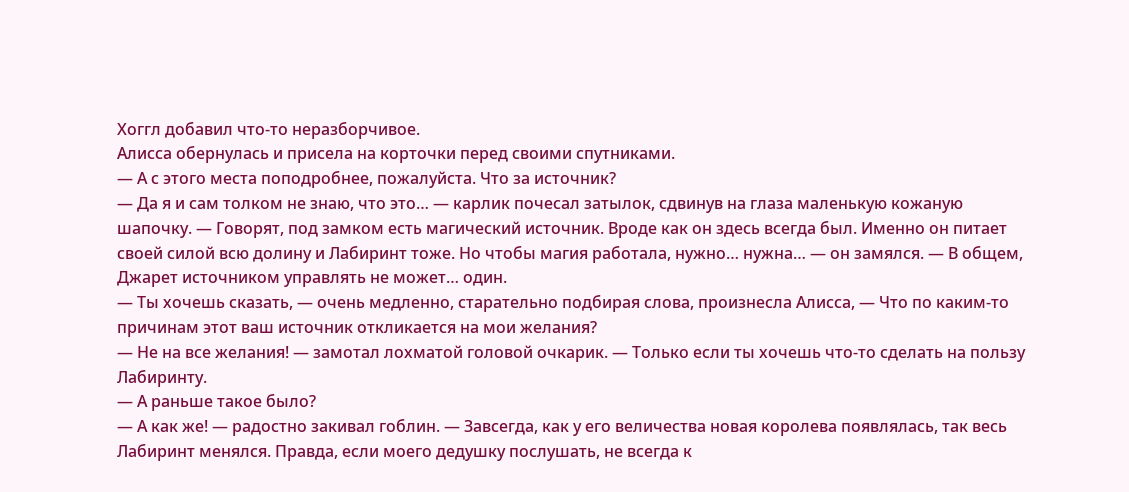Хоггл добавил что-то неразборчивое.
Алисса обернулась и присела на корточки перед своими спутниками.
— А с этого места поподробнее, пожалуйста. Что за источник?
— Да я и сам толком не знаю, что это… — карлик почесал затылок, сдвинув на глаза маленькую кожаную шапочку. — Говорят, под замком есть магический источник. Вроде как он здесь всегда был. Именно он питает своей силой всю долину и Лабиринт тоже. Но чтобы магия работала, нужно… нужна… — он замялся. — В общем, Джарет источником управлять не может… один.
— Ты хочешь сказать, — очень медленно, старательно подбирая слова, произнесла Алисса, — Что по каким-то причинам этот ваш источник откликается на мои желания?
— Не на все желания! — замотал лохматой головой очкарик. — Только если ты хочешь что-то сделать на пользу Лабиринту.
— А раньше такое было?
— А как же! — радостно закивал гоблин. — Завсегда, как у его величества новая королева появлялась, так весь Лабиринт менялся. Правда, если моего дедушку послушать, не всегда к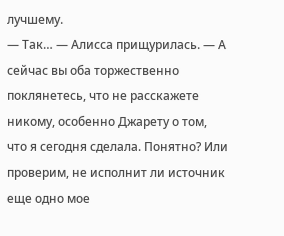лучшему.
— Так… — Алисса прищурилась. — А сейчас вы оба торжественно поклянетесь, что не расскажете никому, особенно Джарету о том, что я сегодня сделала. Понятно? Или проверим, не исполнит ли источник еще одно мое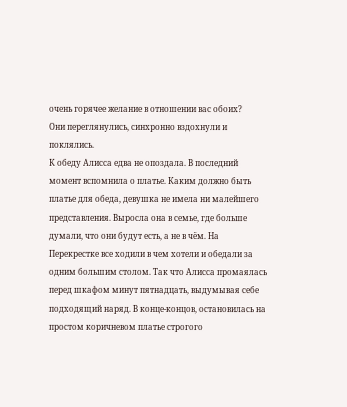очень горячее желание в отношении вас обоих?
Они переглянулись, синхронно вздохнули и поклялись.
К обеду Алисса едва не опоздала. В последний момент вспомнила о платье. Каким должно быть платье для обеда, девушка не имела ни малейшего представления. Выросла она в семье, где больше думали, что они будут есть, а не в чём. На Перекрестке все ходили в чем хотели и обедали за одним большим столом. Так что Алисса промаялась перед шкафом минут пятнадцать, выдумывая себе подходящий наряд. В конце-концов, остановилась на простом коричневом платье строгого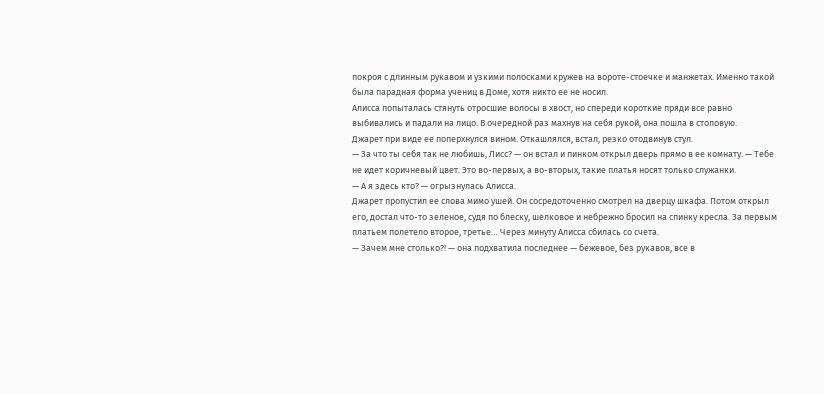покроя с длинным рукавом и узкими полосками кружев на вороте-стоечке и манжетах. Именно такой была парадная форма учениц в Доме, хотя никто ее не носил.
Алисса попыталась стянуть отросшие волосы в хвост, но спереди короткие пряди все равно выбивались и падали на лицо. В очередной раз махнув на себя рукой, она пошла в столовую.
Джарет при виде ее поперхнулся вином. Откашлялся, встал, резко отодвинув стул.
— За что ты себя так не любишь, Лисс? — он встал и пинком открыл дверь прямо в ее комнату. — Тебе не идет коричневый цвет. Это во-первых, а во-вторых, такие платья носят только служанки.
— А я здесь кто? — огрызнулась Алисса.
Джарет пропустил ее слова мимо ушей. Он сосредоточенно смотрел на дверцу шкафа. Потом открыл его, достал что-то зеленое, судя по блеску, шелковое и небрежно бросил на спинку кресла. За первым платьем полетело второе, третье… Через минуту Алисса сбилась со счета.
— Зачем мне столько?! — она подхватила последнее — бежевое, без рукавов, все в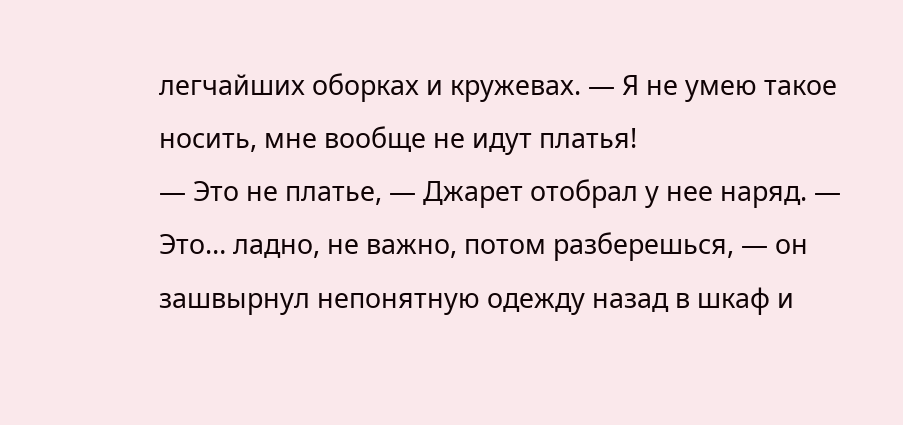легчайших оборках и кружевах. — Я не умею такое носить, мне вообще не идут платья!
— Это не платье, — Джарет отобрал у нее наряд. — Это… ладно, не важно, потом разберешься, — он зашвырнул непонятную одежду назад в шкаф и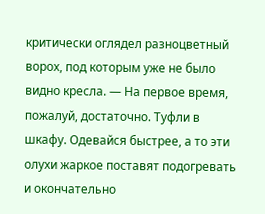критически оглядел разноцветный ворох, под которым уже не было видно кресла. — На первое время, пожалуй, достаточно. Туфли в шкафу. Одевайся быстрее, а то эти олухи жаркое поставят подогревать и окончательно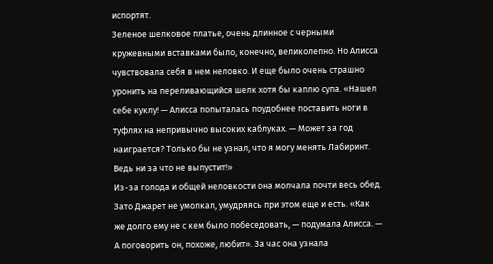испортят.
Зеленое шелковое платье, очень длинное с черными кружевными вставками было, конечно, великолепно. Но Алисса чувствовала себя в нем неловко. И еще было очень страшно уронить на переливающийся шелк хотя бы каплю супа. «Нашел себе куклу! — Алисса попыталась поудобнее поставить ноги в туфлях на непривычно высоких каблуках. — Может за год наиграется? Только бы не узнал, что я могу менять Лабиринт. Ведь ни за что не выпустит!»
Из-за голода и общей неловкости она молчала почти весь обед. Зато Джарет не умолкал, умудряясь при этом еще и есть. «Как же долго ему не с кем было побеседовать, — подумала Алисса. — А поговорить он, похоже, любит». За час она узнала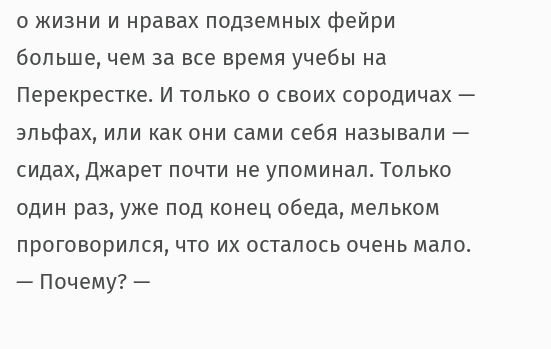о жизни и нравах подземных фейри больше, чем за все время учебы на Перекрестке. И только о своих сородичах — эльфах, или как они сами себя называли — сидах, Джарет почти не упоминал. Только один раз, уже под конец обеда, мельком проговорился, что их осталось очень мало.
— Почему? —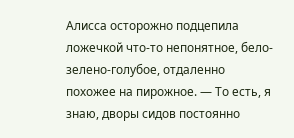Алисса осторожно подцепила ложечкой что-то непонятное, бело-зелено-голубое, отдаленно похожее на пирожное. — То есть, я знаю, дворы сидов постоянно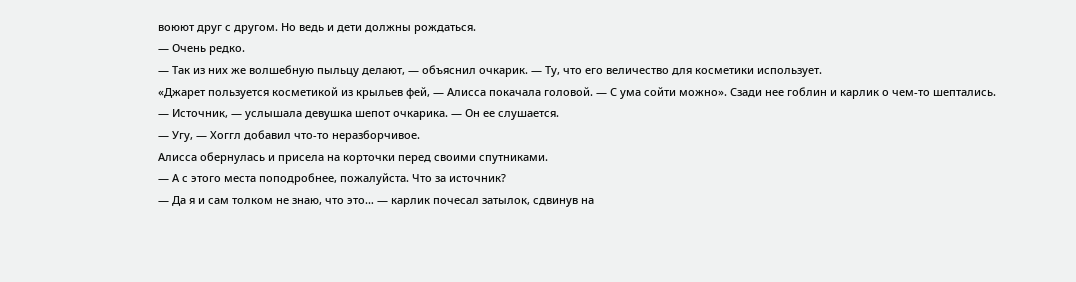воюют друг с другом. Но ведь и дети должны рождаться.
— Очень редко.
— Так из них же волшебную пыльцу делают, — объяснил очкарик. — Ту, что его величество для косметики использует.
«Джарет пользуется косметикой из крыльев фей, — Алисса покачала головой. — С ума сойти можно». Сзади нее гоблин и карлик о чем-то шептались.
— Источник, — услышала девушка шепот очкарика. — Он ее слушается.
— Угу, — Хоггл добавил что-то неразборчивое.
Алисса обернулась и присела на корточки перед своими спутниками.
— А с этого места поподробнее, пожалуйста. Что за источник?
— Да я и сам толком не знаю, что это… — карлик почесал затылок, сдвинув на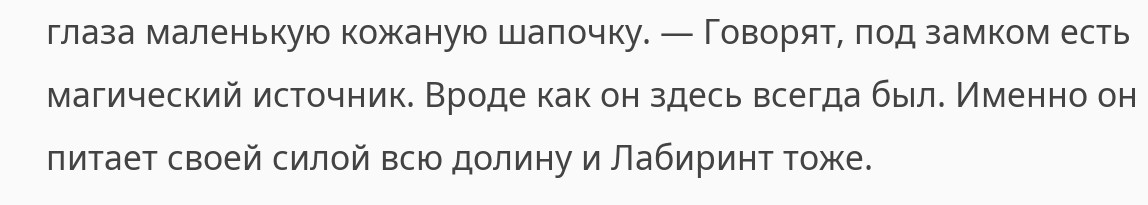глаза маленькую кожаную шапочку. — Говорят, под замком есть магический источник. Вроде как он здесь всегда был. Именно он питает своей силой всю долину и Лабиринт тоже.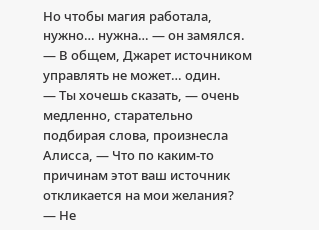Но чтобы магия работала, нужно… нужна… — он замялся. — В общем, Джарет источником управлять не может… один.
— Ты хочешь сказать, — очень медленно, старательно подбирая слова, произнесла Алисса, — Что по каким-то причинам этот ваш источник откликается на мои желания?
— Не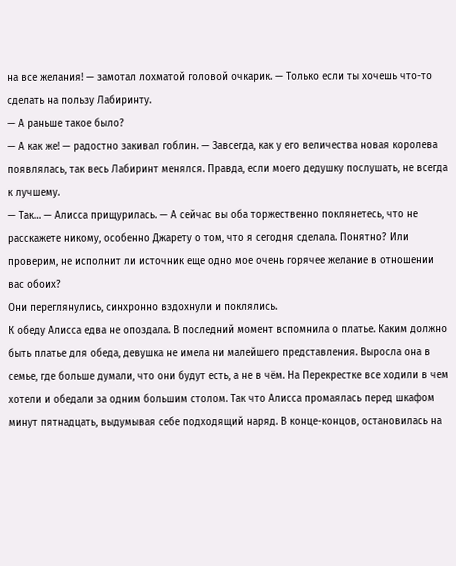на все желания! — замотал лохматой головой очкарик. — Только если ты хочешь что-то сделать на пользу Лабиринту.
— А раньше такое было?
— А как же! — радостно закивал гоблин. — Завсегда, как у его величества новая королева появлялась, так весь Лабиринт менялся. Правда, если моего дедушку послушать, не всегда к лучшему.
— Так… — Алисса прищурилась. — А сейчас вы оба торжественно поклянетесь, что не расскажете никому, особенно Джарету о том, что я сегодня сделала. Понятно? Или проверим, не исполнит ли источник еще одно мое очень горячее желание в отношении вас обоих?
Они переглянулись, синхронно вздохнули и поклялись.
К обеду Алисса едва не опоздала. В последний момент вспомнила о платье. Каким должно быть платье для обеда, девушка не имела ни малейшего представления. Выросла она в семье, где больше думали, что они будут есть, а не в чём. На Перекрестке все ходили в чем хотели и обедали за одним большим столом. Так что Алисса промаялась перед шкафом минут пятнадцать, выдумывая себе подходящий наряд. В конце-концов, остановилась на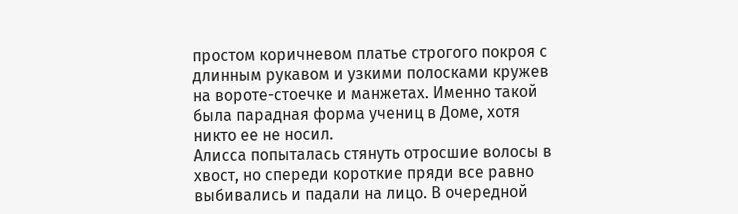простом коричневом платье строгого покроя с длинным рукавом и узкими полосками кружев на вороте-стоечке и манжетах. Именно такой была парадная форма учениц в Доме, хотя никто ее не носил.
Алисса попыталась стянуть отросшие волосы в хвост, но спереди короткие пряди все равно выбивались и падали на лицо. В очередной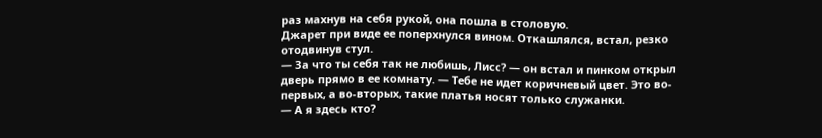раз махнув на себя рукой, она пошла в столовую.
Джарет при виде ее поперхнулся вином. Откашлялся, встал, резко отодвинув стул.
— За что ты себя так не любишь, Лисс? — он встал и пинком открыл дверь прямо в ее комнату. — Тебе не идет коричневый цвет. Это во-первых, а во-вторых, такие платья носят только служанки.
— А я здесь кто?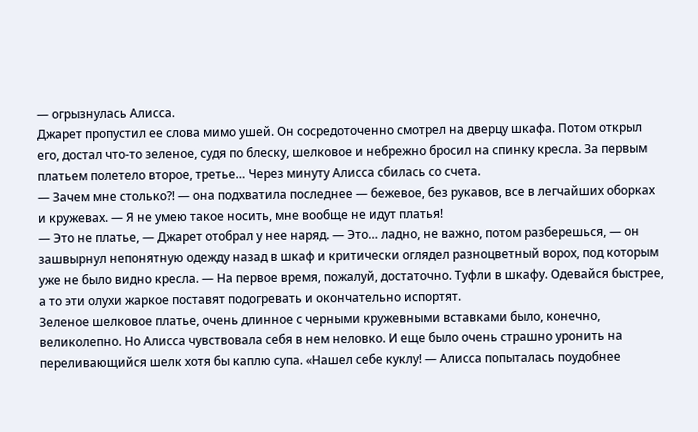— огрызнулась Алисса.
Джарет пропустил ее слова мимо ушей. Он сосредоточенно смотрел на дверцу шкафа. Потом открыл его, достал что-то зеленое, судя по блеску, шелковое и небрежно бросил на спинку кресла. За первым платьем полетело второе, третье… Через минуту Алисса сбилась со счета.
— Зачем мне столько?! — она подхватила последнее — бежевое, без рукавов, все в легчайших оборках и кружевах. — Я не умею такое носить, мне вообще не идут платья!
— Это не платье, — Джарет отобрал у нее наряд. — Это… ладно, не важно, потом разберешься, — он зашвырнул непонятную одежду назад в шкаф и критически оглядел разноцветный ворох, под которым уже не было видно кресла. — На первое время, пожалуй, достаточно. Туфли в шкафу. Одевайся быстрее, а то эти олухи жаркое поставят подогревать и окончательно испортят.
Зеленое шелковое платье, очень длинное с черными кружевными вставками было, конечно, великолепно. Но Алисса чувствовала себя в нем неловко. И еще было очень страшно уронить на переливающийся шелк хотя бы каплю супа. «Нашел себе куклу! — Алисса попыталась поудобнее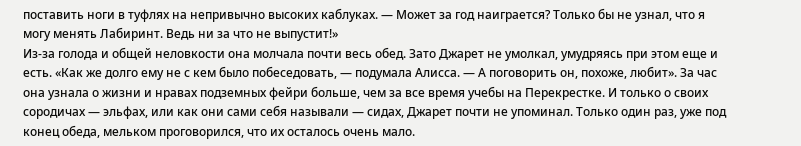поставить ноги в туфлях на непривычно высоких каблуках. — Может за год наиграется? Только бы не узнал, что я могу менять Лабиринт. Ведь ни за что не выпустит!»
Из-за голода и общей неловкости она молчала почти весь обед. Зато Джарет не умолкал, умудряясь при этом еще и есть. «Как же долго ему не с кем было побеседовать, — подумала Алисса. — А поговорить он, похоже, любит». За час она узнала о жизни и нравах подземных фейри больше, чем за все время учебы на Перекрестке. И только о своих сородичах — эльфах, или как они сами себя называли — сидах, Джарет почти не упоминал. Только один раз, уже под конец обеда, мельком проговорился, что их осталось очень мало.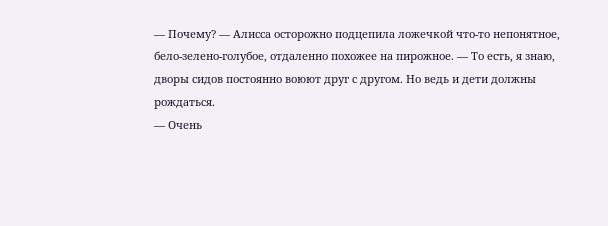— Почему? — Алисса осторожно подцепила ложечкой что-то непонятное, бело-зелено-голубое, отдаленно похожее на пирожное. — То есть, я знаю, дворы сидов постоянно воюют друг с другом. Но ведь и дети должны рождаться.
— Очень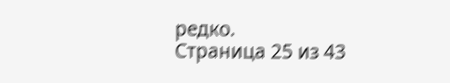редко.
Страница 25 из 43